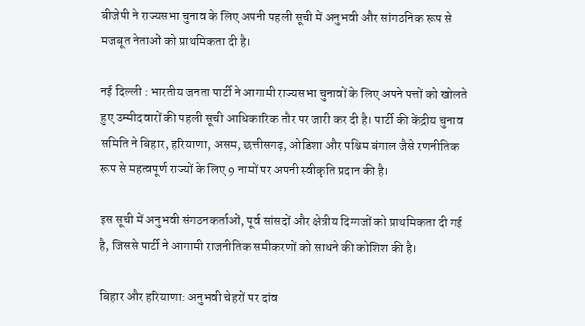बीजेपी ने राज्यसभा चुनाव के लिए अपनी पहली सूची में अनुभवी और सांगठनिक रूप से मजबूत नेताओं को प्राथमिकता दी है।

नई दिल्ली : भारतीय जनता पार्टी ने आगामी राज्यसभा चुनावों के लिए अपने पत्तों को खोलते हुए उम्मीदवारों की पहली सूची आधिकारिक तौर पर जारी कर दी है। पार्टी की केंद्रीय चुनाव समिति ने बिहार, हरियाणा, असम, छत्तीसगढ़, ओडिशा और पश्चिम बंगाल जैसे रणनीतिक रूप से महत्वपूर्ण राज्यों के लिए 9 नामों पर अपनी स्वीकृति प्रदान की है।

इस सूची में अनुभवी संगठनकर्ताओं, पूर्व सांसदों और क्षेत्रीय दिग्गजों को प्राथमिकता दी गई है, जिससे पार्टी ने आगामी राजनीतिक समीकरणों को साधने की कोशिश की है।

बिहार और हरियाणा: अनुभवी चेहरों पर दांव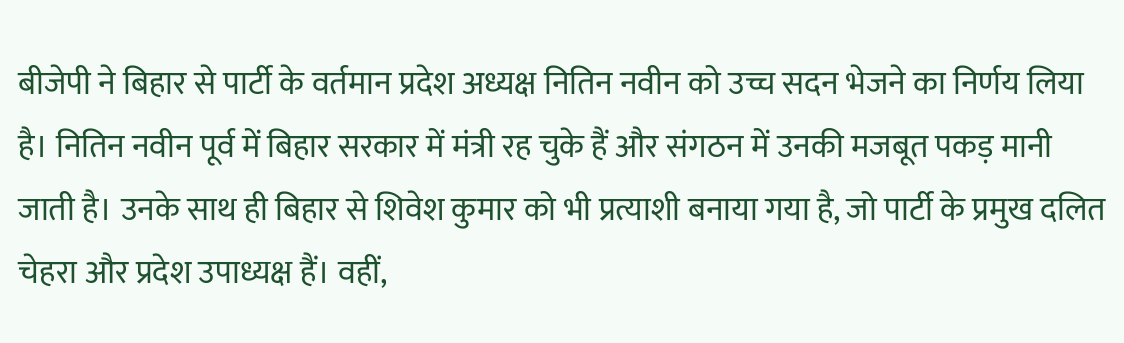बीजेपी ने बिहार से पार्टी के वर्तमान प्रदेश अध्यक्ष नितिन नवीन को उच्च सदन भेजने का निर्णय लिया है। नितिन नवीन पूर्व में बिहार सरकार में मंत्री रह चुके हैं और संगठन में उनकी मजबूत पकड़ मानी जाती है। उनके साथ ही बिहार से शिवेश कुमार को भी प्रत्याशी बनाया गया है, जो पार्टी के प्रमुख दलित चेहरा और प्रदेश उपाध्यक्ष हैं। वहीं,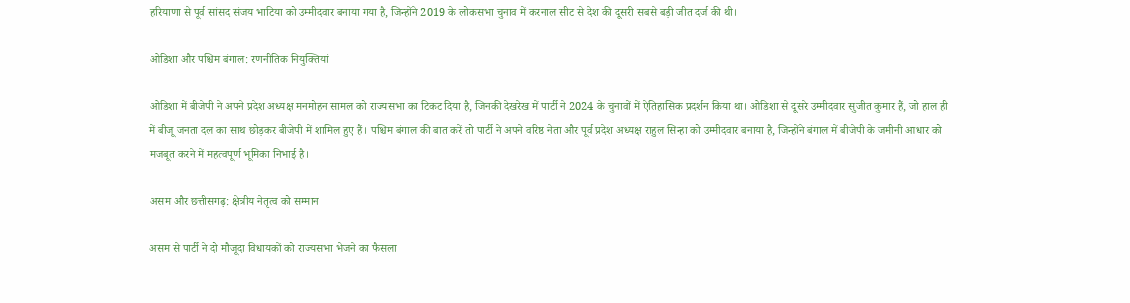हरियाणा से पूर्व सांसद संजय भाटिया को उम्मीदवार बनाया गया है, जिन्होंने 2019 के लोकसभा चुनाव में करनाल सीट से देश की दूसरी सबसे बड़ी जीत दर्ज की थी।

ओडिशा और पश्चिम बंगाल: रणनीतिक नियुक्तियां

ओडिशा में बीजेपी ने अपने प्रदेश अध्यक्ष मनमोहन सामल को राज्यसभा का टिकट दिया है, जिनकी देखरेख में पार्टी ने 2024 के चुनावों में ऐतिहासिक प्रदर्शन किया था। ओडिशा से दूसरे उम्मीदवार सुजीत कुमार हैं, जो हाल ही में बीजू जनता दल का साथ छोड़कर बीजेपी में शामिल हुए हैं। पश्चिम बंगाल की बात करें तो पार्टी ने अपने वरिष्ठ नेता और पूर्व प्रदेश अध्यक्ष राहुल सिन्हा को उम्मीदवार बनाया है, जिन्होंने बंगाल में बीजेपी के जमीनी आधार को मजबूत करने में महत्वपूर्ण भूमिका निभाई है।

असम और छत्तीसगढ़: क्षेत्रीय नेतृत्व को सम्मान

असम से पार्टी ने दो मौजूदा विधायकों को राज्यसभा भेजने का फैसला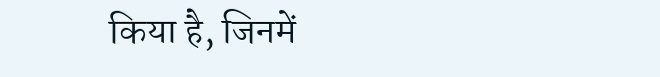किया है, जिनमें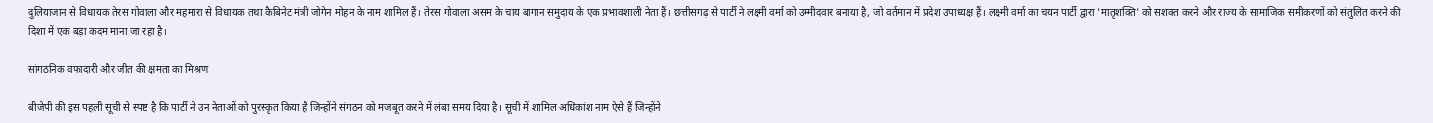दुलियाजान से विधायक तेरस गोवाला और महमारा से विधायक तथा कैबिनेट मंत्री जोगेन मोहन के नाम शामिल हैं। तेरस गोवाला असम के चाय बागान समुदाय के एक प्रभावशाली नेता हैं। छत्तीसगढ़ से पार्टी ने लक्ष्मी वर्मा को उम्मीदवार बनाया है, जो वर्तमान में प्रदेश उपाध्यक्ष हैं। लक्ष्मी वर्मा का चयन पार्टी द्वारा 'मातृशक्ति' को सशक्त करने और राज्य के सामाजिक समीकरणों को संतुलित करने की दिशा में एक बड़ा कदम माना जा रहा है।

सांगठनिक वफादारी और जीत की क्षमता का मिश्रण

बीजेपी की इस पहली सूची से स्पष्ट है कि पार्टी ने उन नेताओं को पुरस्कृत किया है जिन्होंने संगठन को मजबूत करने में लंबा समय दिया है। सूची में शामिल अधिकांश नाम ऐसे हैं जिन्होंने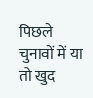पिछले चुनावों में या तो खुद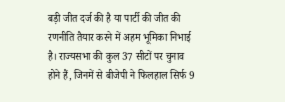बड़ी जीत दर्ज की है या पार्टी की जीत की रणनीति तैयार करने में अहम भूमिका निभाई है। राज्यसभा की कुल 37 सीटों पर चुनाव होने हैं, जिनमें से बीजेपी ने फिलहाल सिर्फ 9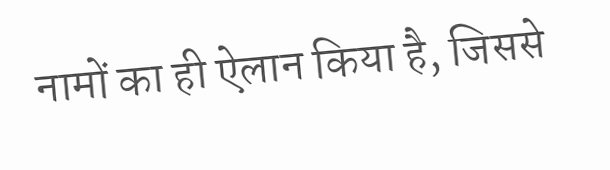नामों का ही ऐलान किया है, जिससे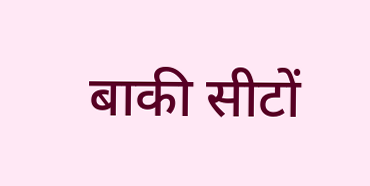बाकी सीटों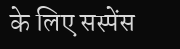के लिए सस्पेंस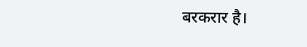बरकरार है।